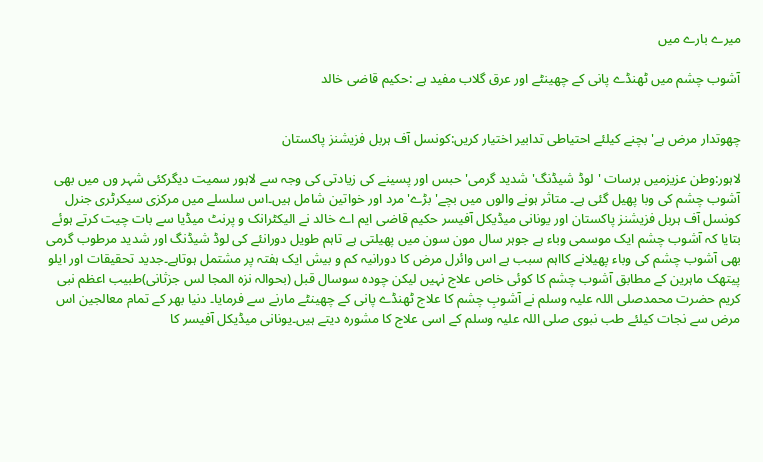میرے بارے میں

آشوب چشم میں ٹھنڈے پانی کے چھینٹے اور عرق گلاب مفید ہے :حکیم قاضی خالد


چھوتدار مرض ہے'بچنے کیلئے احتیاطی تدابیر اختیار کریں:کونسل آف ہربل فزیشنز پاکستان

لاہور:وطن عزیزمیں برسات 'لوڈ شیڈنگ'شدید گرمی'حبس اور پسینے کی زیادتی کی وجہ سے لاہور سمیت دیگرکئی شہر وں میں بھی آشوب چشم کی وبا پھیل گئی ہے۔ متاثر ہونے والوں میں بچے' بڑے'مرد اور خواتین شامل ہیں۔اس سلسلے میں مرکزی سیکرٹری جنرل کونسل آف ہربل فزیشنز پاکستان اور یونانی میڈیکل آفیسر حکیم قاضی ایم اے خالد نے الیکٹرانک و پرنٹ میڈیا سے بات چیت کرتے ہوئے بتایا کہ آشوب چشم ایک موسمی وباء ہے جوہر سال مون سون میں پھیلتی ہے تاہم طویل دورانئے کی لوڈ شیڈنگ اور شدید مرطوب گرمی بھی آشوب چشم کی وباء پھیلانے کااہم سبب ہے اس وائرل مرض کا دورانیہ کم و بیش ایک ہفتہ پر مشتمل ہوتاہے۔جدید تحقیقات اور ایلو پیتھک ماہرین کے مطابق آشوب چشم کا کوئی خاص علاج نہیں لیکن چودہ سوسال قبل (بحوالہ نزہ المجا لس جزثانی)طبیب اعظم نبی کریم حضرت محمدصلی اللہ علیہ وسلم نے آشوبِ چشم کا علاج ٹھنڈے پانی کے چھینٹے مارنے سے فرمایا۔ دنیا بھر کے تمام معالجین اس مرض سے نجات کیلئے طب نبوی صلی اللہ علیہ وسلم کے اسی علاج کا مشورہ دیتے ہیں۔یونانی میڈیکل آفیسر کا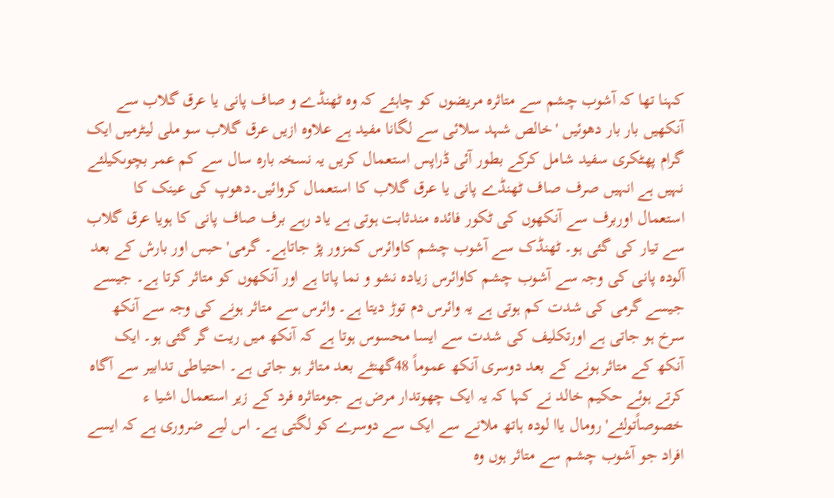کہنا تھا کہ آشوب چشم سے متاثرہ مریضوں کو چاہئے کہ وہ ٹھنڈے و صاف پانی یا عرق گلاب سے آنکھیں بار بار دھوئیں 'خالص شہد سلائی سے لگانا مفید ہے علاوہ ازیں عرق گلاب سو ملی لیٹرمیں ایک گرام پھٹکری سفید شامل کرکے بطور آئی ڈراپس استعمال کریں یہ نسخہ بارہ سال سے کم عمر بچوںکیلئے نہیں ہے انہیں صرف صاف ٹھنڈے پانی یا عرق گلاب کا استعمال کروائیں۔دھوپ کی عینک کا استعمال اوربرف سے آنکھوں کی ٹکور فائدہ مندثابت ہوتی ہے یاد رہے برف صاف پانی کا ہویا عرق گلاب سے تیار کی گئی ہو۔ ٹھنڈک سے آشوب چشم کاوائرس کمزور پڑ جاتاہے۔ گرمی'حبس اور بارش کے بعد آلودہ پانی کی وجہ سے آشوب چشم کاوائرس زیادہ نشو و نما پاتا ہے اور آنکھوں کو متاثر کرتا ہے۔ جیسے جیسے گرمی کی شدت کم ہوتی ہے یہ وائرس دم توڑ دیتا ہے۔ وائرس سے متاثر ہونے کی وجہ سے آنکھ سرخ ہو جاتی ہے اورتکلیف کی شدت سے ایسا محسوس ہوتا ہے کہ آنکھ میں ریت گر گئی ہو۔ ایک آنکھ کے متاثر ہونے کے بعد دوسری آنکھ عموماً 48گھنٹے بعد متاثر ہو جاتی ہے۔ احتیاطی تدابیر سے آگاہ کرتے ہوئے حکیم خالد نے کہا کہ یہ ایک چھوتدار مرض ہے جومتاثرہ فرد کے زیر استعمال اشیا ء خصوصاًتولئے'رومال یاا لودہ ہاتھ ملانے سے ایک سے دوسرے کو لگتی ہے۔ اس لیے ضروری ہے کہ ایسے افراد جو آشوب چشم سے متاثر ہوں وہ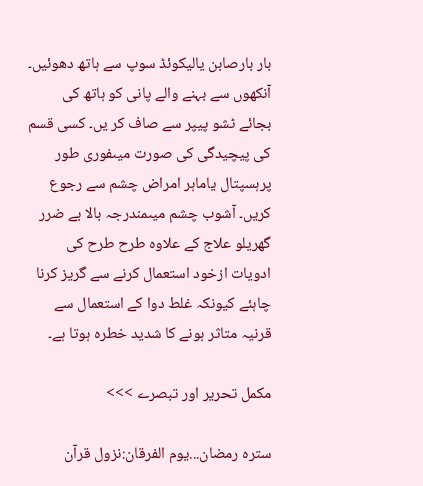بار بارصابن یالیکوئڈ سوپ سے ہاتھ دھوئیں۔ آنکھوں سے بہنے والے پانی کو ہاتھ کی بجائے ٹشو پیپر سے صاف کر یں۔ کسی قسم کی پیچیدگی کی صورت میںفوری طور پرہسپتال یاماہر امراض چشم سے رجوع کریں۔ آشوب چشم میںمندرجہ بالا بے ضرر گھریلو علاج کے علاوہ طرح طرح کی ادویات ازخود استعمال کرنے سے گریز کرنا چاہئے کیونکہ غلط دوا کے استعمال سے قرنیہ متاثر ہونے کا شدید خطرہ ہوتا ہے۔

مکمل تحریر اور تبصرے >>>

سترہ رمضان...یوم الفرقان:نزول قرآن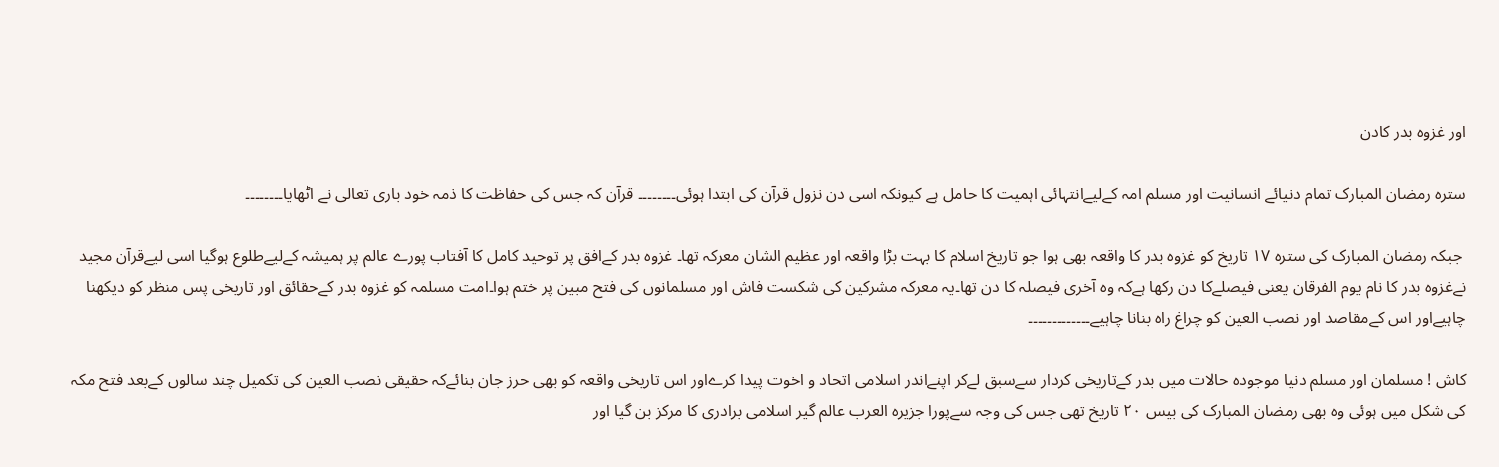اور غزوہ بدر کادن

سترہ رمضان المبارک تمام دنیائے انسانیت اور مسلم امہ کےلیےانتہائی اہمیت کا حامل ہے کیونکہ اسی دن نزول قرآن کی ابتدا ہوئی۔۔۔۔۔۔۔۔ قرآن کہ جس کی حفاظت کا ذمہ خود باری تعالی نے اٹھایا۔۔۔۔۔۔۔۔

 جبکہ رمضان المبارک کی سترہ ١٧ تاریخ کو غزوہ بدر کا واقعہ بھی ہوا جو تاریخ اسلام کا بہت بڑا واقعہ اور عظیم الشان معرکہ تھا۔ غزوہ بدر کےافق پر توحید کامل کا آفتاب پورے عالم پر ہمیشہ کےلیےطلوع ہوگیا اسی لیےقرآن مجید نےغزوہ بدر کا نام یوم الفرقان یعنی فیصلےکا دن رکھا ہےکہ وہ آخری فیصلہ کا دن تھا۔یہ معرکہ مشرکین کی شکست فاش اور مسلمانوں کی فتح مبین پر ختم ہوا۔امت مسلمہ کو غزوہ بدر کےحقائق اور تاریخی پس منظر کو دیکھنا چاہیےاور اس کےمقاصد اور نصب العین کو چراغ راہ بنانا چاہیے۔۔۔۔۔۔۔۔۔۔۔۔۔

کاش ! مسلمان اور مسلم دنیا موجودہ حالات میں بدر کےتاریخی کردار سےسبق لےکر اپنےاندر اسلامی اتحاد و اخوت پیدا کرےاور اس تاریخی واقعہ کو بھی حرز جان بنائےکہ حقیقی نصب العین کی تکمیل چند سالوں کےبعد فتح مکہ کی شکل میں ہوئی وہ بھی رمضان المبارک کی بیس ٢٠ تاریخ تھی جس کی وجہ سےپورا جزیرہ العرب عالم گیر اسلامی برادری کا مرکز بن گیا اور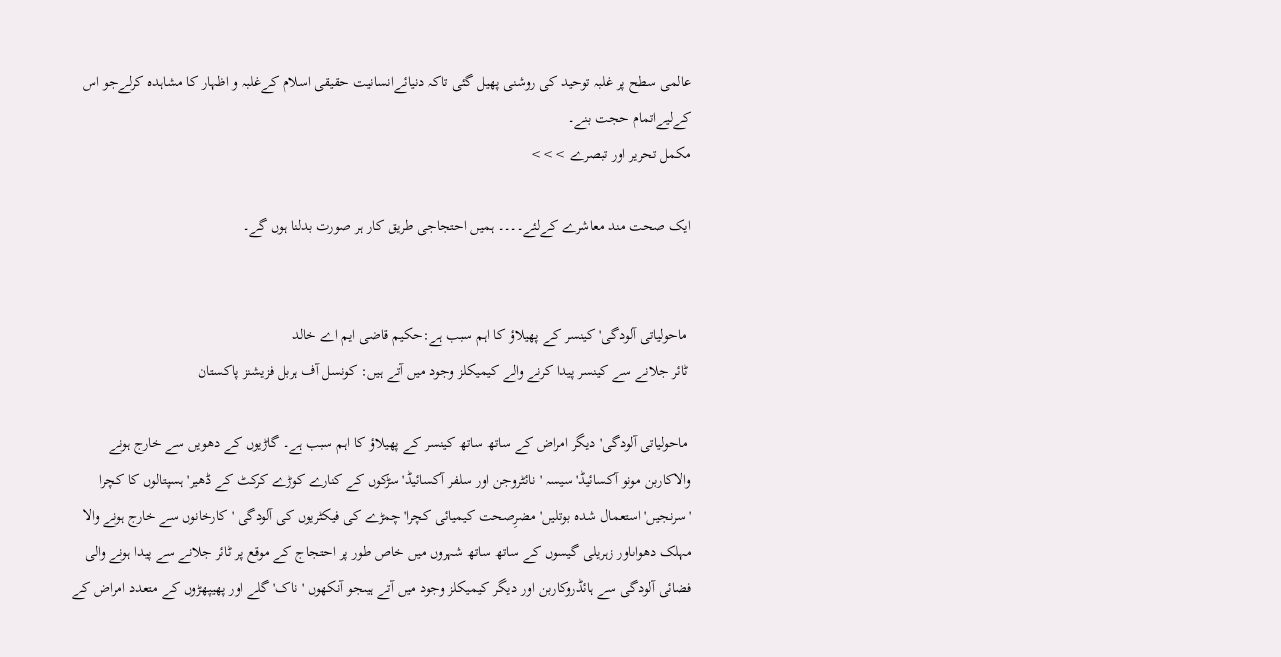عالمی سطح پر غلبہ توحید کی روشنی پھیل گئی تاکہ دنیائےانسانیت حقیقی اسلام کےغلبہ و اظہار کا مشاہدہ کرلےجو اس کےلیےاتمام حجت بنے۔
مکمل تحریر اور تبصرے >>>

ایک صحت مند معاشرے کےلئے۔۔۔۔ ہمیں احتجاجی طریق کار ہر صورت بدلنا ہوں گے۔


 ماحولیاتی آلودگی'کینسر کے پھیلاؤ کا اہم سبب ہے:حکیم قاضی ایم اے خالد
 ٹائر جلانے سے کینسر پیدا کرنے والے کیمیکلز وجود میں آتے ہیں: کونسل آف ہربل فزیشنز پاکستان

 ماحولیاتی آلودگی'دیگر امراض کے ساتھ ساتھ کینسر کے پھیلاؤ کا اہم سبب ہے۔ گاڑیوں کے دھویں سے خارج ہونے والاکاربن مونو آکسائیڈ'سیسہ 'نائٹروجن اور سلفر آکسائیڈ'سڑکوں کے کنارے کوڑے کرکٹ کے ڈھیر'ہسپتالوں کا کچرا 'سرنجیں'استعمال شدہ بوتلیں'مضرِصحت کیمیائی کچرا'چمڑے کی فیکٹریوں کی آلودگی 'کارخانوں سے خارج ہونے والا مہلک دھواںاور زہریلی گیسوں کے ساتھ ساتھ شہروں میں خاص طور پر احتجاج کے موقع پر ٹائر جلانے سے پیدا ہونے والی فضائی آلودگی سے ہائڈروکاربن اور دیگر کیمیکلز وجود میں آتے ہیںجو آنکھوں 'ناک' گلے اور پھیپھڑوں کے متعدد امراض کے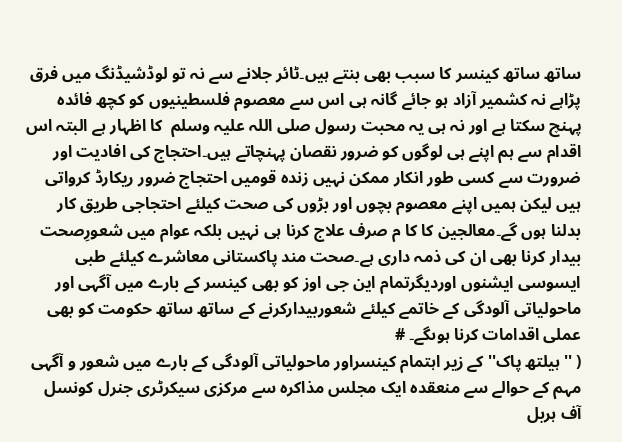ساتھ ساتھ کینسر کا سبب بھی بنتے ہیں۔ٹائر جلانے سے نہ تو لوڈشیڈنگ میں فرق پڑاہے نہ کشمیر آزاد ہو جائے گانہ ہی اس سے معصوم فلسطینیوں کو کچھ فائدہ پہنچ سکتا ہے اور نہ ہی یہ محبت رسول صلی اللہ علیہ وسلم  کا اظہار ہے البتہ اس اقدام سے ہم اپنے ہی لوگوں کو ضرور نقصان پہنچاتے ہیں۔احتجاج کی افادیت اور ضرورت سے کسی طور انکار ممکن نہیں زندہ قومیں احتجاج ضرور ریکارڈ کرواتی ہیں لیکن ہمیں اپنے معصوم بچوں اور بڑوں کی صحت کیلئے احتجاجی طریق کار بدلنا ہوں گے۔معالجین کا کا م صرف علاج کرنا ہی نہیں بلکہ عوام میں شعورِصحت بیدار کرنا بھی ان کی ذمہ داری ہے۔صحت مند پاکستانی معاشرے کیلئے طبی ایسوسی ایشنوں اوردیگرتمام این جی اوز کو بھی کینسر کے بارے میں آگہی اور ماحولیاتی آلودگی کے خاتمے کیلئے شعوربیدارکرنے کے ساتھ ساتھ حکومت کو بھی عملی اقدامات کرنا ہوںگے۔ #
( ''ہیلتھ پاک'' کے زیر اہتمام کینسراور ماحولیاتی آلودگی کے بارے میں شعور و آگہی مہم کے حوالے سے منعقدہ ایک مجلس مذاکرہ سے مرکزی سیکرٹری جنرل کونسل آف ہربل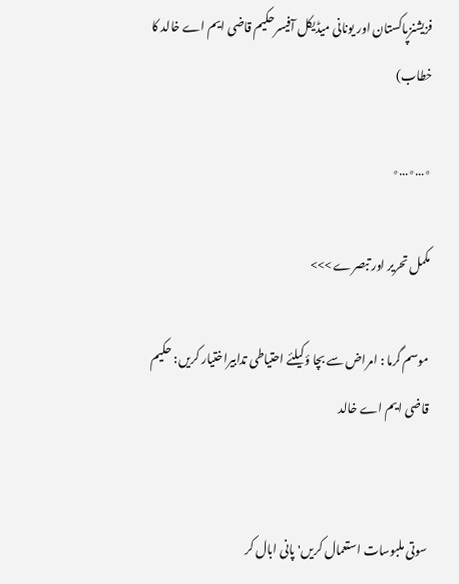فزیشنزپاکستان اور یونانی میڈیکل آفیسرحکیم قاضی ایم اے خالد کا خطاب)

٭…٭…٭

مکمل تحریر اور تبصرے >>>

موسم گرما : امراض سے بچا ؤکیلئے احتیاطی تدابیراختیار کریں: حکیم قاضی ایم اے خالد


سوتی ملبوسات استعمال کریں'پانی ابال کر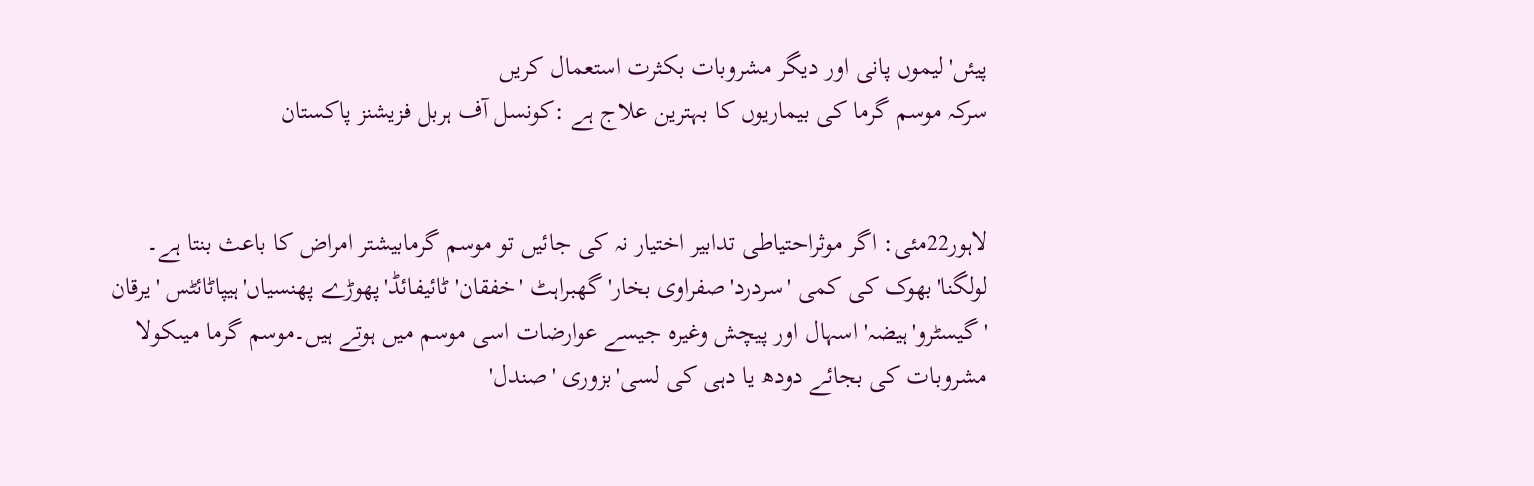پیئں'لیموں پانی اور دیگر مشروبات بکثرت استعمال کریں
سرکہ موسم گرما کی بیماریوں کا بہترین علاج ہے :کونسل آف ہربل فزیشنز پاکستان


لاہور22مئی: اگر موثراحتیاطی تدابیر اختیار نہ کی جائیں تو موسم گرمابیشتر امراض کا باعث بنتا ہے۔ لولگنا'بھوک کی کمی 'سردرد'صفراوی بخار'گھبراہٹ 'خفقان' ٹائیفائڈ'پھوڑے پھنسیاں'ہیپاٹائٹس 'یرقان 'گیسٹرو'ہیضہ' اسہال اور پیچش وغیرہ جیسے عوارضات اسی موسم میں ہوتے ہیں۔موسم گرما میںکولا مشروبات کی بجائے دودھ یا دہی کی لسی'بزوری 'صندل'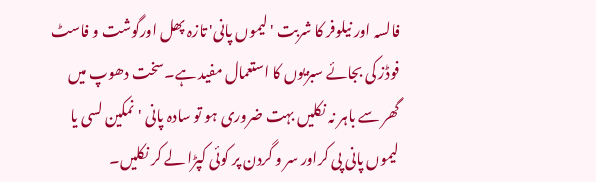فالسہ اور نیلوفر کا شربت 'لیموں پانی' تازہ پھل اورگوشت و فاسٹ فوڈز کی بجائے سبزیوں کا استعمال مفید ہے۔سخت دھوپ میں گھر سے باہر نہ نکلیں بہت ضروری ہو تو سادہ پانی 'نمکین لسی یا لیموں پانی پی کراور سر و گردن پر کوئی کپڑا لے کر نکلیں۔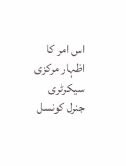اس امر کا اظہار مرکزی سیکرٹری جنرل کونسل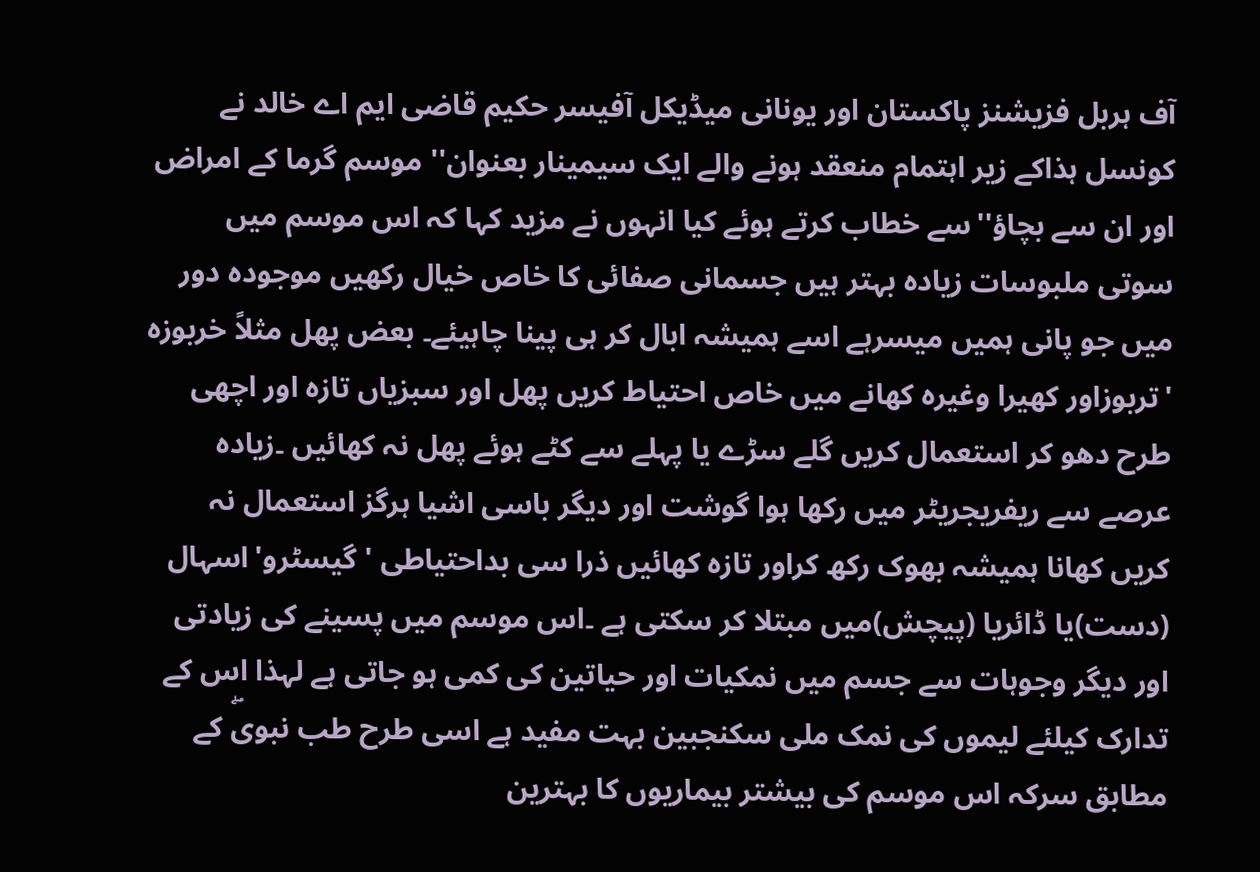آف ہربل فزیشنز پاکستان اور یونانی میڈیکل آفیسر حکیم قاضی ایم اے خالد نے کونسل ہذاکے زیر اہتمام منعقد ہونے والے ایک سیمینار بعنوان'' موسم گرما کے امراض اور ان سے بچاؤ''سے خطاب کرتے ہوئے کیا انہوں نے مزید کہا کہ اس موسم میں سوتی ملبوسات زیادہ بہتر ہیں جسمانی صفائی کا خاص خیال رکھیں موجودہ دور میں جو پانی ہمیں میسرہے اسے ہمیشہ ابال کر ہی پینا چاہیئے۔ بعض پھل مثلاً خربوزہ 'تربوزاور کھیرا وغیرہ کھانے میں خاص احتیاط کریں پھل اور سبزیاں تازہ اور اچھی طرح دھو کر استعمال کریں گلے سڑے یا پہلے سے کٹے ہوئے پھل نہ کھائیں ۔زیادہ عرصے سے ریفریجریٹر میں رکھا ہوا گوشت اور دیگر باسی اشیا ہرگز استعمال نہ کریں کھانا ہمیشہ بھوک رکھ کراور تازہ کھائیں ذرا سی بداحتیاطی 'گیسٹرو'اسہال (دست)یا ڈائریا (پیچش)میں مبتلا کر سکتی ہے ۔اس موسم میں پسینے کی زیادتی اور دیگر وجوہات سے جسم میں نمکیات اور حیاتین کی کمی ہو جاتی ہے لہذا اس کے تدارک کیلئے لیموں کی نمک ملی سکنجبین بہت مفید ہے اسی طرح طب نبویۖ کے مطابق سرکہ اس موسم کی بیشتر بیماریوں کا بہترین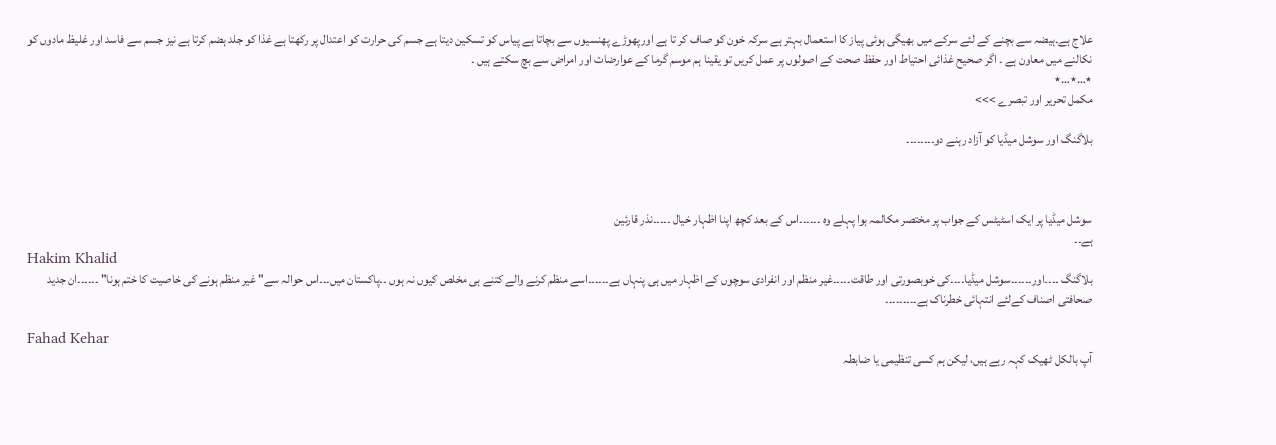علاج ہے۔ہیضہ سے بچنے کے لئے سرکے میں بھیگی ہوئی پیاز کا استعمال بہتر ہے سرکہ خون کو صاف کر تا ہے اورپھوڑے پھنسیوں سے بچاتا ہے پیاس کو تسکین دیتا ہے جسم کی حرارت کو اعتدال پر رکھتا ہے غذا کو جلد ہضم کرتا ہے نیز جسم سے فاسد اور غلیظ مادوں کو نکالنے میں معاون ہے ۔ اگر صحیح غذائی احتیاط اور حفظ صحت کے اصولوں پر عمل کریں تو یقینا ہم موسم گرما کے عوارضات اور امراض سے بچ سکتے ہیں ۔
٭…٭…٭
مکمل تحریر اور تبصرے >>>

بلاگنگ اور سوشل میڈیا کو آزاد رہنے دو۔۔۔۔۔۔۔۔



سوشل میڈیا پر ایک اسٹیٹس کے جواب پر مختصر مکالمہ ہوا پہلے وہ ۔۔۔۔۔۔اس کے بعد کچھ اپنا اظہار خیال ۔۔۔۔۔نذر قارئین
ہے۔۔
Hakim Khalid
بلاگنگ ۔۔۔۔اور۔۔۔۔۔۔سوشل میڈیا۔۔۔۔کی خوبصورتی اور طاقت۔۔۔۔۔غیر منظم اور انفرادی سوچوں کے اظہار میں ہی پنہاں ہے۔۔۔۔۔۔اسے منظم کرنے والے کتنے ہی مخلص کیوں نہ ہوں ۔۔پاکستان میں۔۔۔اس حوالہ سے" غیر منظم ہونے کی خاصیت کا ختم ہونا" ۔۔۔۔۔۔ان جدید صحافتی اصناف کےلئے انتہائی خطرناک ہے۔۔۔۔۔۔۔۔۔

Fahad Kehar
آپ بالکل ٹھیک کہہ رہے ہیں، لیکن ہم کسی تنظیمی یا ضابطہ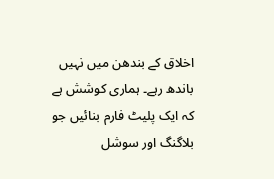اخلاق کے بندھن میں نہیں باندھ رہے۔ ہماری کوشش ہے کہ ایک پلیٹ فارم بنائیں جو بلاگنگ اور سوشل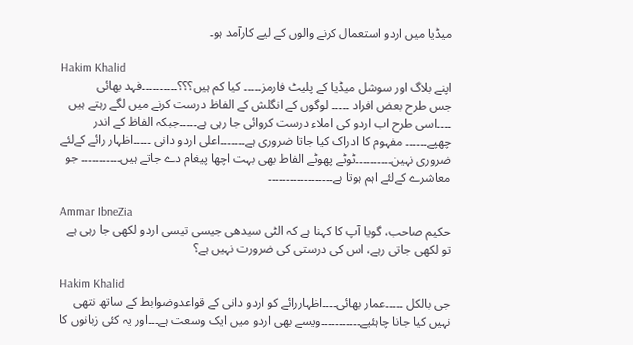میڈيا میں اردو استعمال کرنے والوں کے لیے کارآمد ہو۔

Hakim Khalid
اپنے بلاگ اور سوشل میڈیا کے پلیٹ فارمز۔۔۔۔۔ کیا کم ہیں؟؟؟۔۔۔۔۔۔۔۔۔۔فہد بھائی
جس طرح بعض افراد ۔۔۔۔۔ لوگوں کے انگلش کے الفاظ درست کرنے میں لگے رہتے ہیں ۔۔۔۔اسی طرح اب اردو کی املاء درست کروائی جا رہی ہے۔۔۔۔۔جبکہ الفاظ کے اندر چھپے۔۔۔۔۔۔ مفہوم کا ادراک کیا جاتا ضروری ہے۔۔۔۔۔۔۔اعلی اردو دانی ۔۔۔۔۔اظہار رائے کےلئے ضروری نہین۔۔۔۔۔۔۔۔۔۔ٹوٹے پھوٹے الفاط بھی بہت اچھا پیغام دے جاتے ہیں۔۔۔۔۔۔۔۔۔۔۔ جو معاشرے کےلئے اہم ہوتا ہے۔۔۔۔۔۔۔۔۔۔۔۔۔۔۔۔۔۔

Ammar IbneZia
حکیم صاحب، گویا آپ کا کہنا ہے کہ الٹی سیدھی جیسی تیسی اردو لکھی جا رہی ہے تو لکھی جاتی رہے، اس کی درستی کی ضرورت نہیں ہے؟

Hakim Khalid
جی بالکل ۔۔۔۔۔عمار بھائی۔۔۔۔اظہاررائے کو اردو دانی کے قواعدوضوابط کے ساتھ نتھی نہیں کیا جانا چاہئیے۔۔۔۔۔۔۔۔۔۔۔ویسے بھی اردو میں ایک وسعت ہے۔۔۔اور یہ کئی زبانوں کا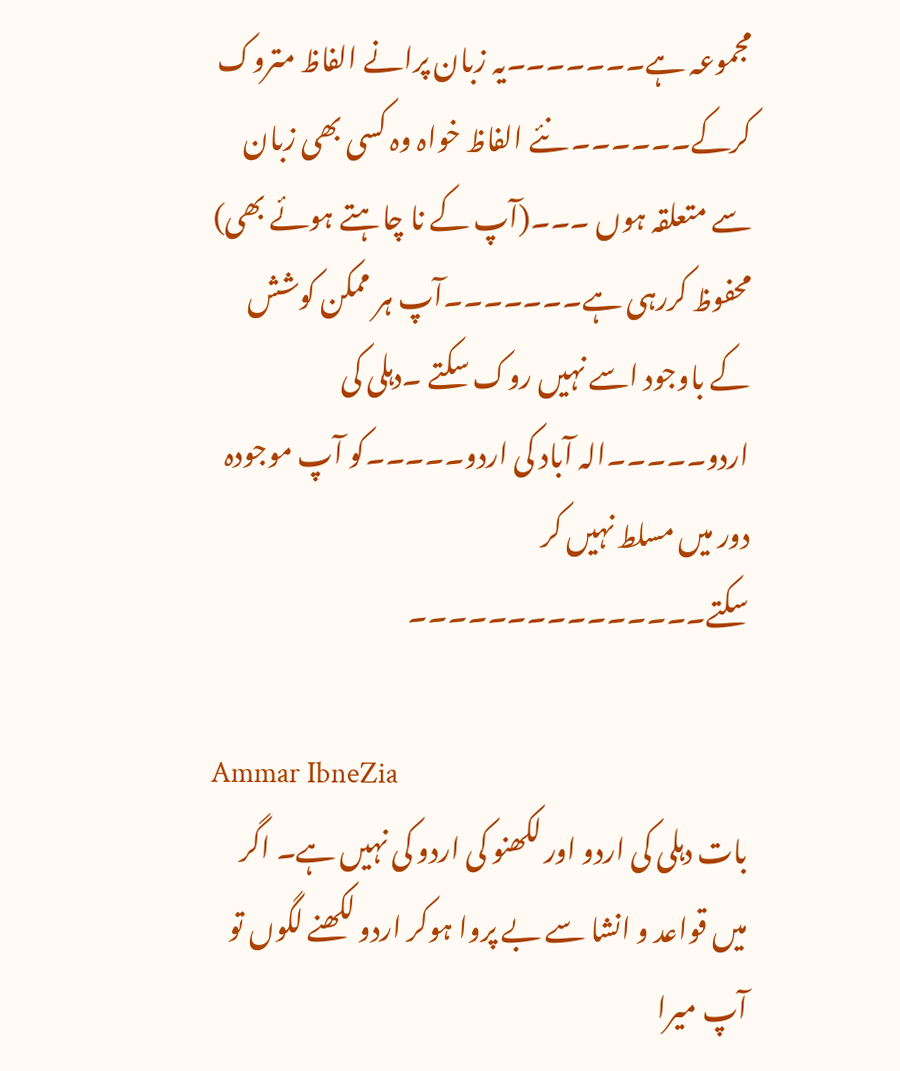مجموعہ ہے۔۔۔۔۔۔۔یہ زبان پرانے الفاظ متروک کرکے۔۔۔۔۔۔ نئے الفاظ خواہ وہ کسی بھی زبان سے متعلقہ ہوں ۔۔۔(آپ کے نا چاہتے ہوئے بھی) محفوظ کررہی ہے۔۔۔۔۔۔۔آپ ہر ممکن کوشش کے باوجود اسے نہیں روک سکتے ۔دہلی کی اردو۔۔۔۔۔الہ آباد کی اردو۔۔۔۔۔کو آپ موجودہ دور میں مسلط نہیں کر سکتے۔۔۔۔۔۔۔۔۔۔۔۔۔۔۔

Ammar IbneZia
بات دہلی کی اردو اور لکھنو کی اردو کی نہیں ہے۔ اگر میں قواعد و انشا سے بے پروا ہوکر اردو لکھنے لگوں تو آپ میرا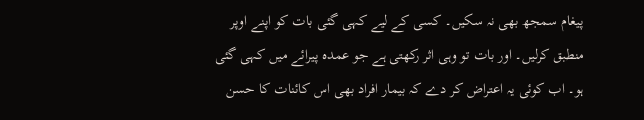پیغام سمجھ بھی نہ سکیں۔ کسی کے لیے کہی گئی بات کو اپنے اوپر منطبق کرلیں۔ اور بات تو وہی اثر رکھتی ہے جو عمدہ پیرائے میں کہی گئی ہو۔ اب کوئی یہ اعتراض کر دے کہ بیمار افراد بھی اس کائنات کا حسن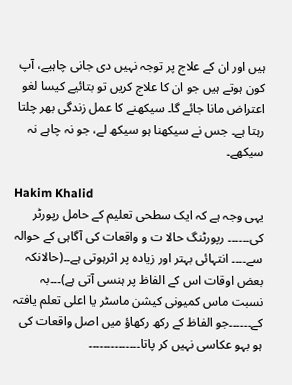ہیں اور ان کے علاج پر توجہ نہیں دی جانی چاہیے، آپ کون ہوتے ہیں جو ان کا علاج کریں تو بتائیے کیسا لغو اعتراض مانا جائے گا۔ سیکھنے کا عمل زندگی بھر چلتا رہتا ہے۔ جس نے سیکھنا ہو سیکھ لے، جو نہ چاہے نہ سیکھے۔

Hakim Khalid
یہی وجہ ہے کہ ایک سطحی تعلیم کے حامل رپورٹر کی۔۔۔۔۔۔ رپورٹنگ حالا ت و واقعات کی آگاہی کے حوالہ سے۔۔۔۔ انتہائی بہتر اور زیادہ پر اثرہوتی ہے۔۔(حالانکہ بعض اوقات اس کے الفاظ پر ہنسی آتی ہے)۔۔۔بہ نسبت ماس کمیونی کیشن ماسٹر یا اعلی تعلم یافتہ کے۔۔۔۔۔۔جو الفاظ کے رکھ رکھاؤ میں اصل واقعات کی ہو بہو عکاسی نہیں کر پاتا۔۔۔۔۔۔۔۔۔۔۔۔۔۔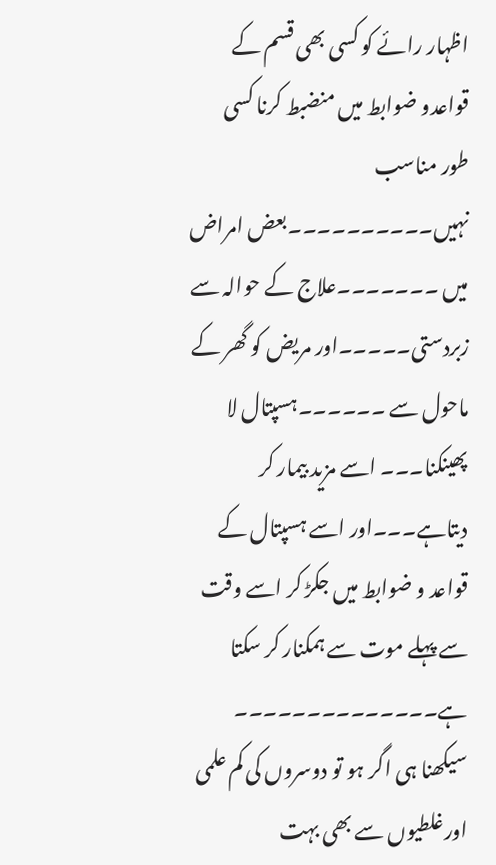اظہار رائے کو کسی بھی قسم کے قواعدو ضوابط میں منضبط کرنا کسی طور مناسب نہیں۔۔۔۔۔۔۔۔۔۔بعض امراض میں ۔۔۔۔۔۔۔علاج کے حوالہ سے زبردستی۔۔۔۔۔اور مریض کو گھر کے ماحول سے ۔۔۔۔۔۔ہسپتال لا پھینکنا۔۔۔ اسے مزید بیمار کر دیتاہے۔۔۔اور اسے ہسپتال کے قواعد و ضوابط میں جکڑ کر اسے وقت سے پہلے موت سے ہمکنار کر سکتا ہے۔۔۔۔۔۔۔۔۔۔۔۔۔۔
سیکھنا ہی اگر ہو تو دوسروں کی کم علمی اورغلطیوں سے بھی بہت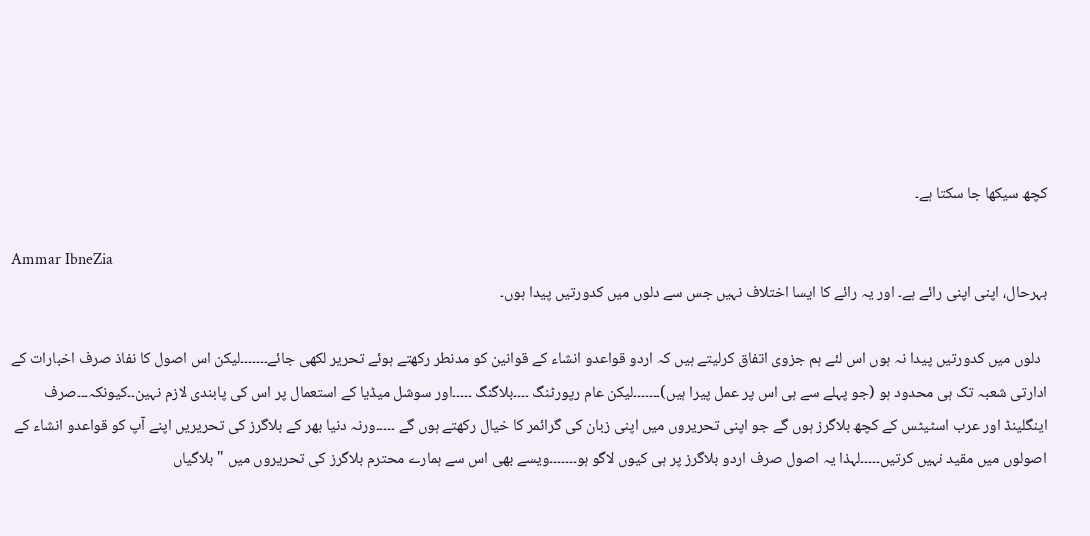کچھ سیکھا جا سکتا ہے۔

Ammar IbneZia
بہرحال، اپنی اپنی رائے ہے۔ اور یہ رائے کا ایسا اختلاف نہیں جس سے دلوں میں کدورتیں پیدا ہوں۔

  دلوں میں کدورتیں پیدا نہ ہوں اس لئے ہم جزوی اتفاق کرلیتے ہیں کہ اردو قواعدو انشاء کے قوانین کو مدنطر رکھتے ہوئے تحریر لکھی جائے۔۔۔۔۔۔۔لیکن اس اصول کا نفاذ صرف اخبارات کے ادارتی شعبہ تک ہی محدود ہو (جو پہلے سے ہی اس پر عمل پیرا ہیں)۔۔۔۔۔۔۔لیکن عام رپورٹنگ ۔۔۔۔بلاگنگ ۔۔۔۔۔اور سوشل میڈیا کے استعمال پر اس کی پابندی لازم نہین۔۔کیونکہ۔۔۔صرف اینگلینڈ اور عرب اسٹیٹس کے کچھ بلاگرز ہوں گے جو اپنی تحریروں میں اپنی زبان کی گرائمر کا خیال رکھتے ہوں گے ۔۔۔۔۔ورنہ دنیا بھر کے بلاگرز کی تحریریں اپنے آپ کو قواعدو انشاء کے اصولوں میں مقید نہیں کرتیں۔۔۔۔۔لہذا یہ اصول صرف اردو بلاگرز پر ہی کیوں لاگو ہو۔۔۔۔۔۔۔ویسے بھی اس سے ہمارے محترم بلاگرز کی تحریروں میں "بلاگیاں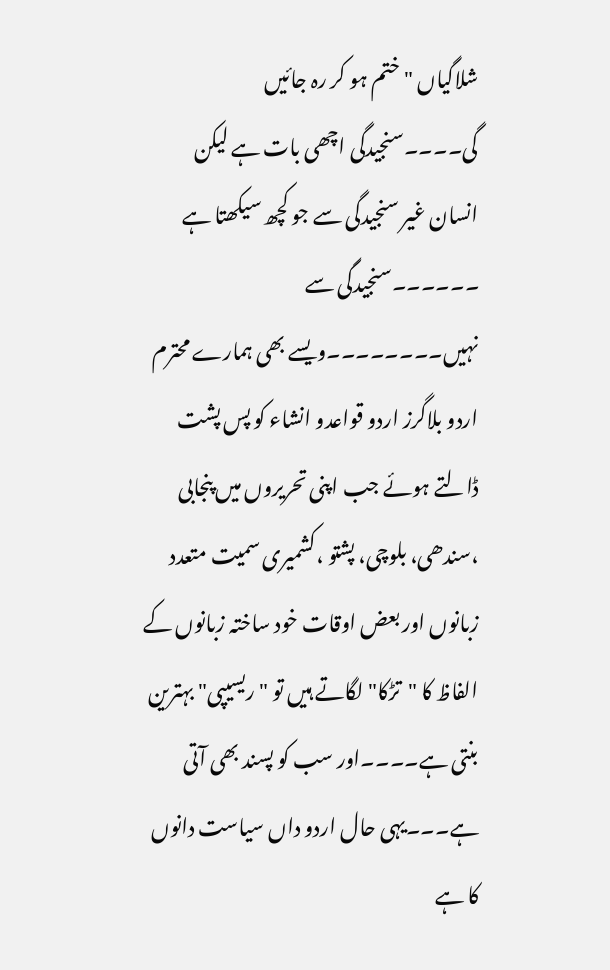شلاگیاں " ختم ہو کر رہ جائیں گی۔۔۔۔سنجیدگی اچھی بات ہے لیکن انسان غیر سنجیدگی سے جو کچھ سیکھتا ہے ۔۔۔۔۔۔سنجیدگی سے نہیں۔۔۔۔۔۔۔۔ویسے بھی ہمارے محترم اردو بلاگرز اردو قواعدو انشاء کو پس پشت ڈالتے ہوئے جب اپنی تحریروں میں پنجابی ،سندھی، بلوچی، پشتو ،کشمیری سمیت متعدد زبانوں اور بعض اوقات خود ساختہ زبانوں کے الفاظ کا "تڑکا" لگاتے ہیں تو "ریسیپی" بہترین بنتی ہے۔۔۔۔اور سب کو پسند بھی آتی ہے۔۔۔یہی حال اردو داں سیاست دانوں کا ہے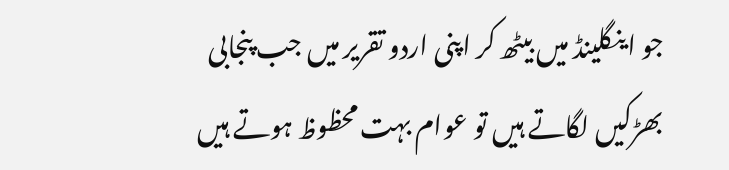جو اینگلینڈ میں بیٹھ کر اپنی اردو تقریر میں جب پنجابی بھڑکیں لگاتے ہیں تو عوام بہت محظوظ ہوتے ہیں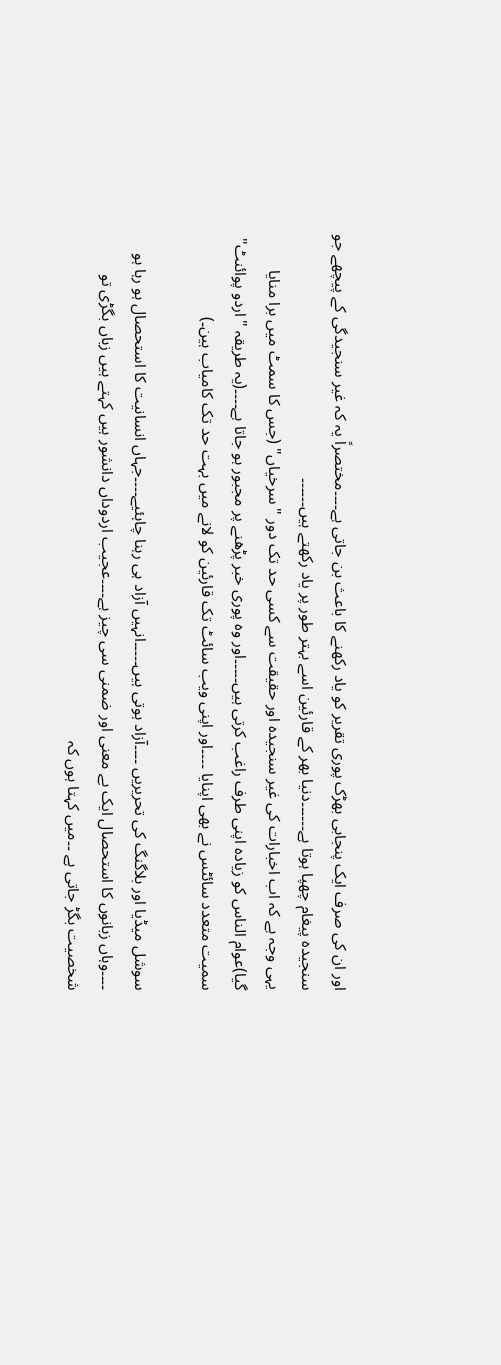اور ان کی صرف ایک پنجابی بھڑک پوری تقریر کو یاد رکھنے کا باعث بن جاتی ہے۔۔۔۔مختصراً یہ کہ غیر سنجیدگی کے پیچھے جو سنجیدہ پیغام چھپا ہوتا ہے۔۔۔۔۔۔دنیا بھر کے قارئین اسے بہتر طور پر یاد رکھتے ہیں۔۔۔۔۔۔
یہی وجہ ہے کہ اب اخبارات کی غیر سنجیدہ اور حقیقت سے کسی حد تک دور "سرخیاں" (جس کا سمٹ میں برا منایا گیا)عوام الناس کو زیادہ اپنی طرف راغب کرتی ہیں۔۔۔۔۔اور وہ پوری خبر پڑھنے پر مجبور ہو جاتا ہے۔۔۔۔(یہ طریقہ "اردو پوائنٹ" سمیت متعدد سائٹس نے بھی اپنایا ۔۔۔۔اور اپنی ویب سائٹ تک قارئین کو لانے میں بہت حد تک کامیاب ہین۔)

سوشل میڈیا اور بلاگنگ کی تحریریں ۔۔۔۔آزاد ہوتی ہیں۔۔۔۔۔انہیں آزاد ہی رہنا چاہئیے۔۔۔۔جہاں انسانیت کا استحصال ہو رہا ہو ۔۔۔۔وہاں زبانوں کا استحصال ایک بے معنی اور ضمنی سی چیز ہے۔۔۔۔عجیب اردوداں دانشور ہیں کہتے ہیں زباں بگڑی تو شخصیت بگڑ جاتی ہے ۔۔میں کہتا ہوں کہ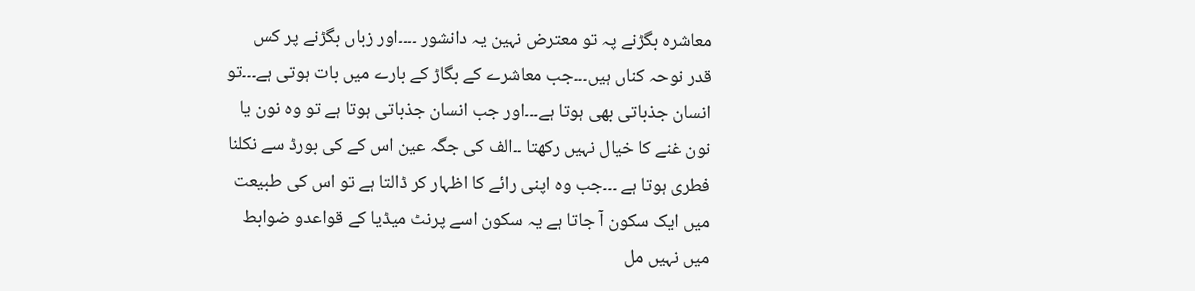معاشرہ بگڑنے پہ تو معترض نہین یہ دانشور ۔۔۔۔اور زباں بگڑنے پر کس قدر نوحہ کناں ہیں۔۔۔جب معاشرے کے بگاڑ کے بارے میں بات ہوتی ہے۔۔۔تو انسان جذباتی بھی ہوتا ہے۔۔۔اور جب انسان جذباتی ہوتا ہے تو وہ نون یا نون غنے کا خیال نہیں رکھتا ۔۔الف کی جگہ عین اس کے کی بورڈ سے نکلنا فطری ہوتا ہے ۔۔۔جب وہ اپنی رائے کا اظہار کر ڈالتا ہے تو اس کی طبیعت میں ایک سکون آ جاتا ہے یہ سکون اسے پرنٹ میڈیا کے قواعدو ضوابط میں نہیں مل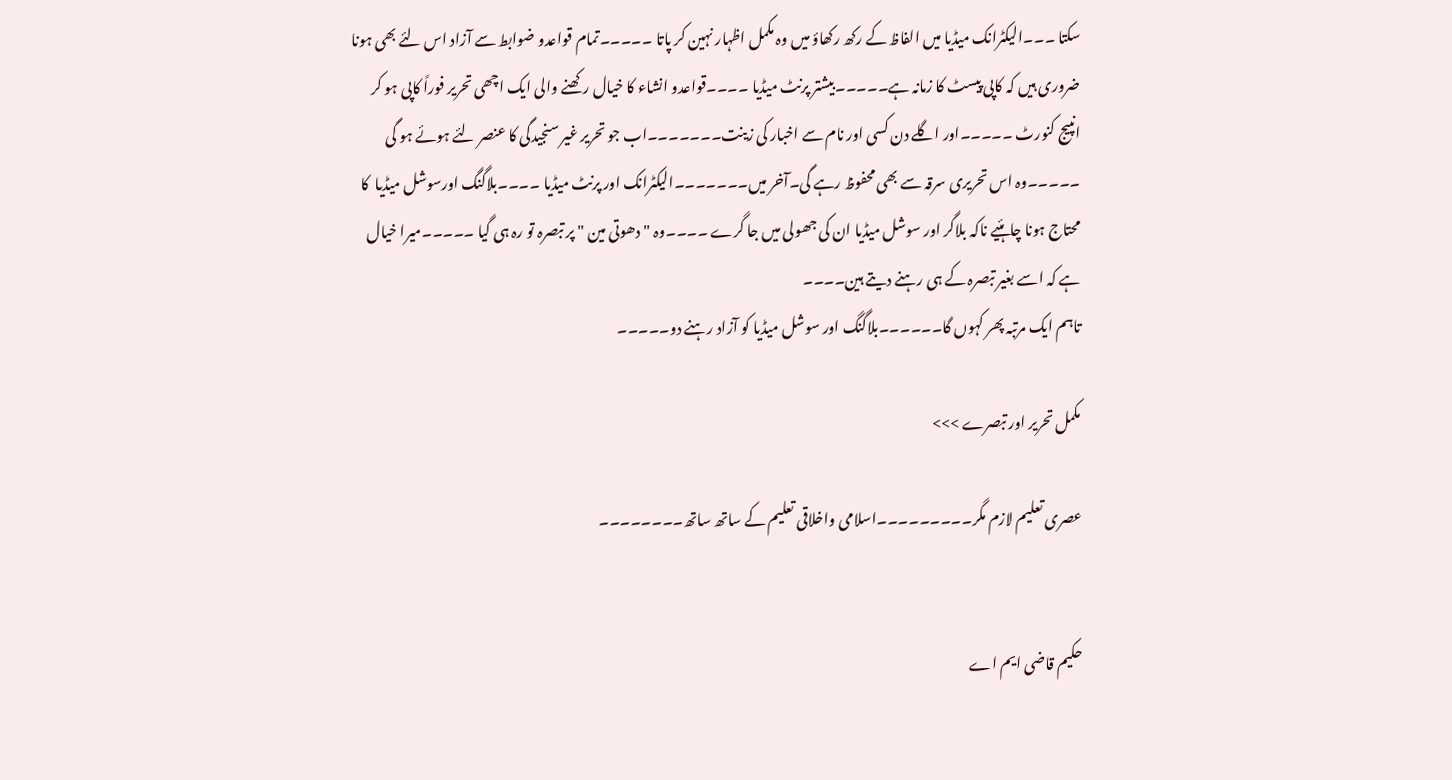سکتا ۔۔۔الیکٹرانک میڈیا میں الفاظ کے رکھ رکھاؤ میں وہ مکمل اظہار نہین کر پاتا ۔۔۔۔۔تمام قواعدو ضوابط سے آزاد اس لئے بھی ہونا ضروری ہیں کہ کاپی پیسٹ کا زمانہ ہے۔۔۔۔۔بیشتر پرنٹ میڈیا ۔۔۔۔قواعدو انشاء کا خیال رکھنے والی ایک اچھی تحریر فوراً کاپی ہو کر انپیج کنورٹ ۔۔۔۔۔اور اگلے دن کسی اور نام سے اخبار کی زینت۔۔۔۔۔۔۔اب جو تحریر غیر سنجیدگی کا عنصر لئے ہوئے ہو گی ۔۔۔۔۔وہ اس تحریری سرقہ سے بھی محفوظ رہے گی۔آخر میں۔۔۔۔۔۔۔الیکٹرانک اور پرنٹ میڈیا ۔۔۔۔بلاگنگ اورسوشل میڈیا  کا محتاج ہونا چاہئیے ناکہ بلاگر اور سوشل میڈیا ان کی جھولی میں جا گرے ۔۔۔۔وہ "دھوتی مین " پر تبصرہ تو رہ ہی گیا ۔۔۔۔۔میرا خیال ہے کہ اسے بغیر تبصرہ کے ہی رہنے دیتے ہین۔۔۔۔
تاہم ایک مرتبہ پھر کہوں گا۔۔۔۔۔۔بلاگنگ اور سوشل میڈیا کو آزاد رہنے دو۔۔۔۔۔

مکمل تحریر اور تبصرے >>>

عصری تعلیم لازم مگر۔۔۔۔۔۔۔۔۔اسلامی واخلاقی تعلیم کے ساتھ ساتھ۔۔۔۔۔۔۔۔


حکیم قاضی ایم اے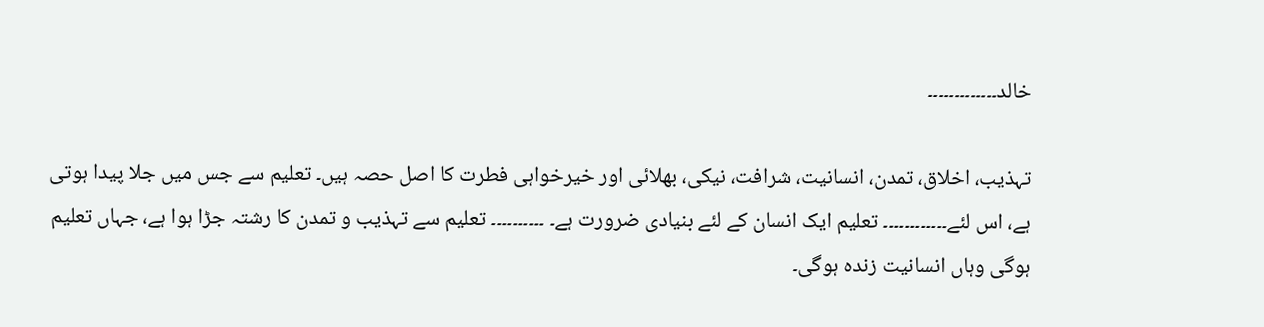خالد۔۔۔۔۔۔۔۔۔۔۔۔۔

تہذیب، اخلاق، تمدن، انسانیت، شرافت، نیکی، بھلائی اور خیرخواہی فطرت کا اصل حصہ ہیں۔ تعلیم سے جس میں جلا پیدا ہوتی ہے، اس لئے۔۔۔۔۔۔۔۔۔۔۔۔ تعلیم ایک انسان کے لئے بنیادی ضرورت ہے۔ ۔۔۔۔۔۔۔۔۔۔ تعلیم سے تہذیب و تمدن کا رشتہ جڑا ہوا ہے، جہاں تعلیم ہوگی وہاں انسانیت زندہ ہوگی۔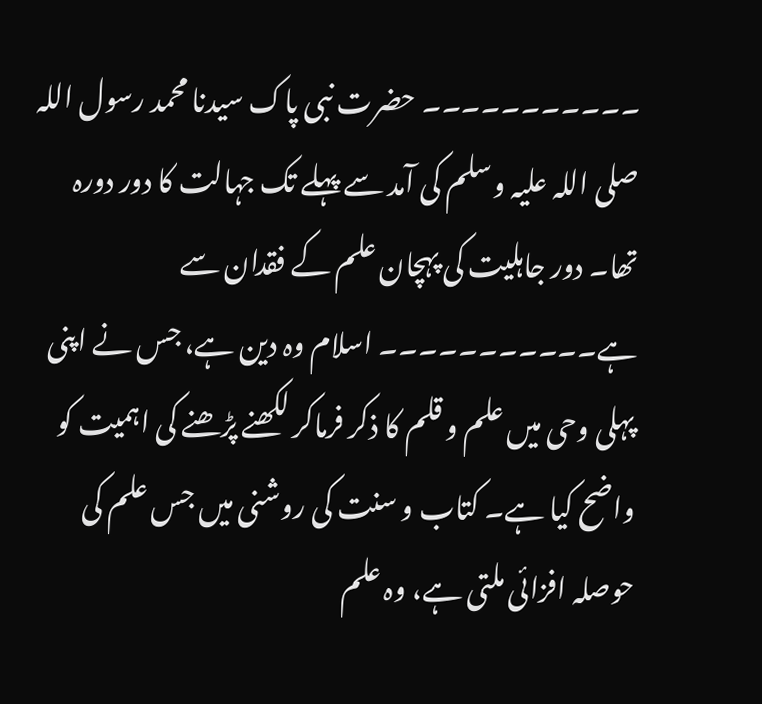۔۔۔۔۔۔۔۔۔۔۔ حضرت نبی پاک سیدنا محمد رسول اللہ صلی اللہ علیہ وسلم کی آمد سے پہلے تک جہالت کا دور دورہ تھا۔ دور جاہلیت کی پہچان علم کے فقدان سے ہے۔۔۔۔۔۔۔۔۔۔۔ اسلام وہ دین ہے، جس نے اپنی پہلی وحی میں علم و قلم کا ذکر فرماکر لکھنے پڑھنے کی اہمیت کو واضح کیا ہے۔ کتاب و سنت کی روشنی میں جس علم کی حوصلہ افزائی ملتی ہے، وہ علم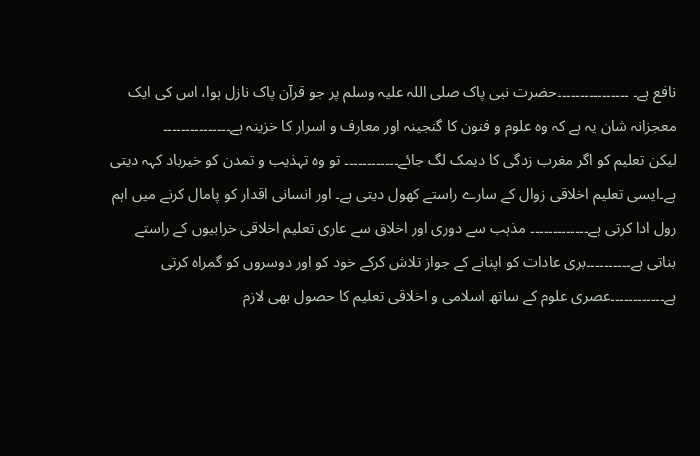نافع ہے۔ ۔۔۔۔۔۔۔۔۔۔۔۔۔۔۔۔حضرت نبی پاک صلی اللہ علیہ وسلم پر جو قرآن پاک نازل ہوا، اس کی ایک معجزانہ شان یہ ہے کہ وہ علوم و فنون کا گنجینہ اور معارف و اسرار کا خزینہ ہے۔۔۔۔۔۔۔۔۔۔۔۔۔۔۔
لیکن تعلیم کو اگر مغرب زدگی کا دیمک لگ جائے۔۔۔۔۔۔۔۔۔۔۔۔ تو وہ تہذیب و تمدن کو خیرباد کہہ دیتی ہے۔ایسی تعلیم اخلاقی زوال کے سارے راستے کھول دیتی ہے۔ اور انسانی اقدار کو پامال کرنے میں اہم رول ادا کرتی ہے۔۔۔۔۔۔۔۔۔۔۔۔۔ مذہب سے دوری اور اخلاق سے عاری تعلیم اخلاقی خرابیوں کے راستے بناتی ہے۔۔۔۔۔۔۔۔۔۔بری عادات کو اپنانے کے جواز تلاش کرکے خود کو اور دوسروں کو گمراہ کرتی ہے۔۔۔۔۔۔۔۔۔۔۔۔عصری علوم کے ساتھ اسلامی و اخلاقی تعلیم کا حصول بھی لازم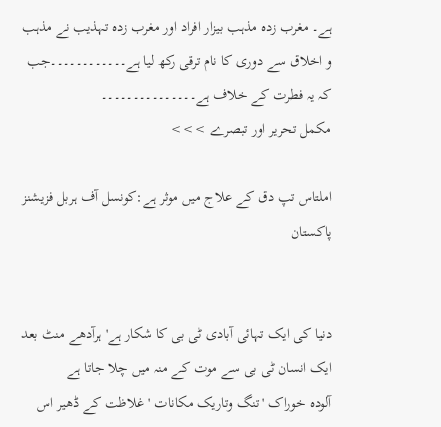ہے۔ مغرب زدہ مذہب بیزار افراد اور مغرب زدہ تہذیب نے مذہب و اخلاق سے دوری کا نام ترقی رکھ لیا ہے۔۔۔۔۔۔۔۔۔۔۔۔جب کہ یہ فطرت کے خلاف ہے۔۔۔۔۔۔۔۔۔۔۔۔۔۔۔
مکمل تحریر اور تبصرے >>>

املتاس تپ دق کے علاج میں موثر ہے:کونسل آف ہربل فزیشنز پاکستان


دنیا کی ایک تہائی آبادی ٹی بی کا شکار ہے'ہرآدھے منٹ بعد ایک انسان ٹی بی سے موت کے منہ میں چلا جاتا ہے
آلودہ خوراک 'تنگ وتاریک مکانات 'غلاظت کے ڈھیر اس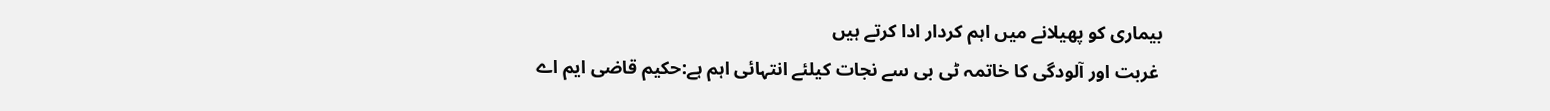بیماری کو پھیلانے میں اہم کردار ادا کرتے ہیں
 غربت اور آلودگی کا خاتمہ ٹی بی سے نجات کیلئے انتہائی اہم ہے:حکیم قاضی ایم اے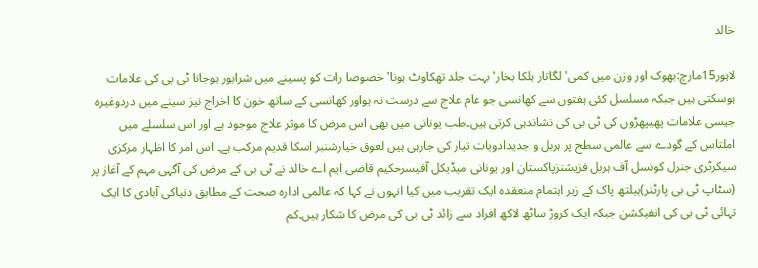خالد

لاہور15مارچ:بھوک اور وزن میں کمی'لگاتار ہلکا بخار'بہت جلد تھکاوٹ ہونا'خصوصا رات کو پسینے میں شرابور ہوجانا ٹی بی کی علامات ہوسکتی ہیں جبکہ مسلسل کئی ہفتوں سے کھانسی جو عام علاج سے درست نہ ہواور کھانسی کے ساتھ خون کا اخراج نیز سینے میں دردوغیرہ جیسی علامات پھیپھڑوں کی ٹی بی کی نشاندہی کرتی ہیں۔طب یونانی میں بھی اس مرض کا موثر علاج موجود ہے اور اس سلسلے میں املتاس کے گودے سے عالمی سطح پر ہربل و جدیدادویات تیار کی جارہی ہیں لعوق خیارشنبر اسکا قدیم مرکب ہے۔ اس امر کا اظہار مرکزی سیکرٹری جنرل کونسل آف ہربل فزیشنزپاکستان اور یونانی میڈیکل آفیسرحکیم قاضی ایم اے خالد نے ٹی بی کے مرض کی آگہی مہم کے آغاز پر (سٹاپ ٹی بی پارٹنر)ہیلتھ پاک کے زیر اہتمام منعقدہ ایک تقریب میں کیا انہوں نے کہا کہ عالمی ادارہ صحت کے مطابق دنیاکی آبادی کا ایک تہائی ٹی بی کی انفیکشن جبکہ ایک کروڑ ساٹھ لاکھ افراد سے زائد ٹی بی کی مرض کا شکار ہیں۔کم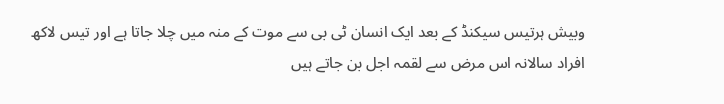وبیش ہرتیس سیکنڈ کے بعد ایک انسان ٹی بی سے موت کے منہ میں چلا جاتا ہے اور تیس لاکھ افراد سالانہ اس مرض سے لقمہ اجل بن جاتے ہیں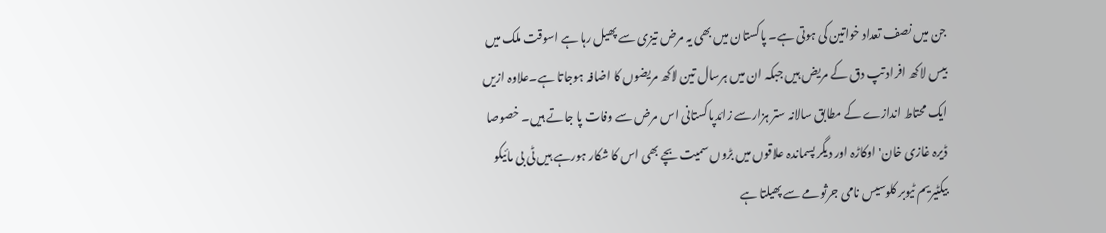جن میں نصف تعداد خواتین کی ہوتی ہے۔ پاکستان میں بھی یہ مرض تیزی سے پھیل رہا ہے اسوقت ملک میں بیس لاکھ افراد تپ دق کے مریض ہیں جبکہ ان میں ہرسال تین لاکھ مریضوں کا اضافہ ہوجاتا ہے۔علاوہ ازیں ایک محتاط اندازے کے مطابق سالانہ ستر ہزارسے زائدپاکستانی اس مرض سے وفات پا جاتے ہیں۔ خصوصا ڈیرہ غازی خان'اوکاڑہ اور دیگر پسماندہ علاقوں میں بڑوں سمیت بچے بھی اس کا شکار ہورہے ہیں ٹی بی مائیکو بیکٹیریم ٹیوبر کلوسیس نامی جرثومے سے پھیلتا ہے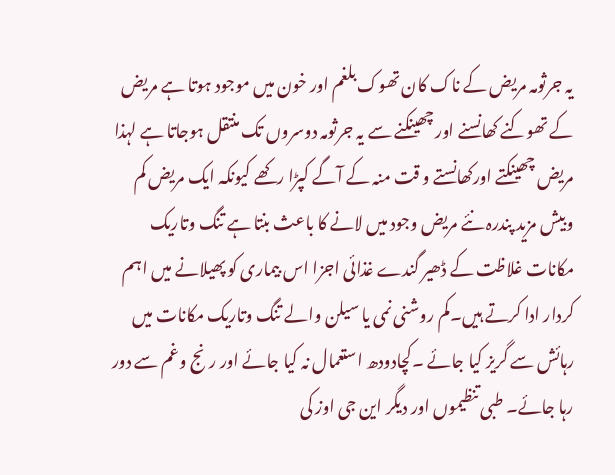یہ جرثومہ مریض کے ناک کان تھوک بلغم اور خون میں موجود ہوتا ہے مریض کے تھوکنے کھانسنے اور چھینکنے سے یہ جرثومہ دوسروں تک منتقل ہوجاتا ہے لہذا مریض چھینکتے اورکھانستے و قت منہ کے آگے کپڑا رکھے کیونکہ ایک مریض کم وبیش مزید پندرہ نئے مریض وجود میں لانے کا باعث بنتا ہے تنگ وتاریک مکانات غلاظت کے ڈھیر گندے غذائی اجزا اس بیماری کو پھیلانے میں اہم کردار ادا کرتے ہیں۔کم روشنی نمی یا سیلن والے تنگ وتاریک مکانات میں رہائش سے گریز کیا جائے ۔کچادودھ استعمال نہ کیا جائے اور رنج وغم سے دور رہا جائے۔ طبی تنظیموں اور دیگر این جی اوز کی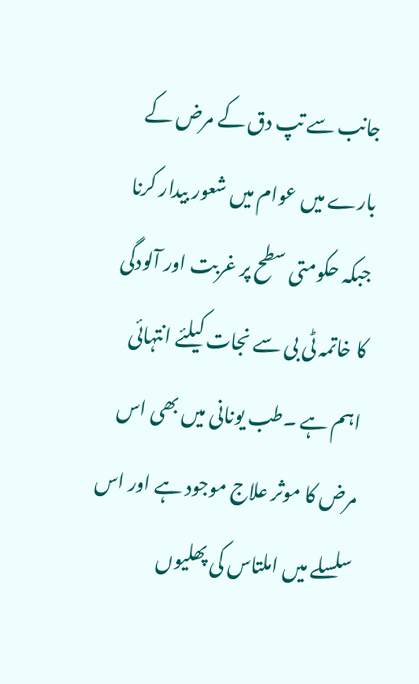جانب سے تپ دق کے مرض کے بارے میں عوام میں شعور بیدار کرنا جبکہ حکومتی سطح پر غربت اور آلودگی کا خاتمہ ٹی بی سے نجات کیلئے انتہائی اہم ہے ۔طب یونانی میں بھی اس مرض کا موثر علاج موجود ہے اور اس سلسلے میں املتاس کی پھلیوں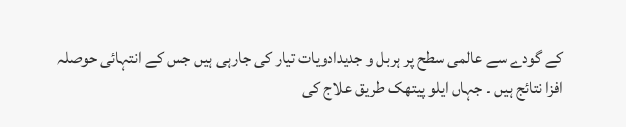کے گودے سے عالمی سطح پر ہربل و جدیدادویات تیار کی جارہی ہیں جس کے انتہائی حوصلہ افزا نتائج ہیں ۔ جہاں ایلو پیتھک طریق علاج کی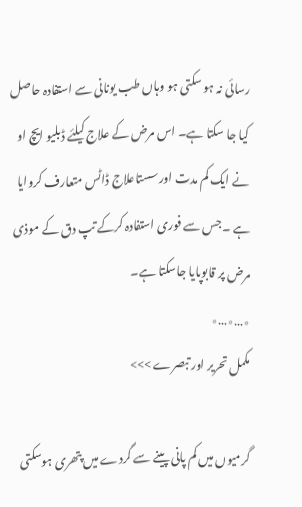رسائی نہ ہو سکتی ہو وہاں طب یونانی سے استفادہ حاصل کیا جا سکتا ہے۔ اس مرض کے علاج کیلئے ڈبلیو ایچ او نے ایک کم مدت اورسستاعلاج ڈاٹس متعارف کروایا ہے ۔جس سے فوری استفادہ کرکے تپ دق کے موذی مرض پر قابوپایا جاسکتا ہے۔
٭…٭…٭
مکمل تحریر اور تبصرے >>>

گرمیوں میں کم پانی پینے سے گردے میں پتھری ہوسکتی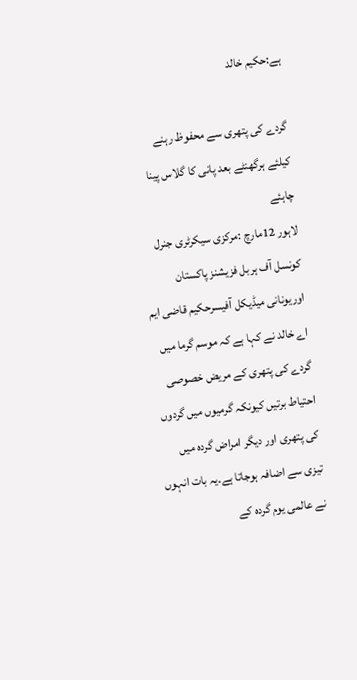ہے:حکیم خالد

گردے کی پتھری سے محفوظ رہنے کیلئے ہرگھنٹے بعد پانی کا گلاس پینا چاہئے
لاہور 12مارچ :مرکزی سیکرٹری جنرل کونسل آف ہربل فزیشنز پاکستان اوریونانی میڈیکل آفیسرحکیم قاضی ایم اے خالد نے کہا ہے کہ موسم گرما میں گردے کی پتھری کے مریض خصوصی احتیاط برتیں کیونکہ گرمیوں میں گردوں کی پتھری اور دیگر امراض گردہ میں تیزی سے اضافہ ہوجاتا ہے۔یہ بات انہوں نے عالمی یوم گردہ کے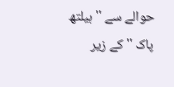حوالے سے ''ہیلتھ پاک '' کے زیر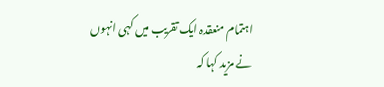اہتمام منعقدہ ایک تقریب میں کہی انہوں نے مزید کہا کہ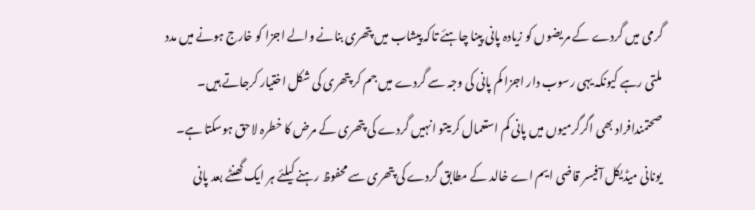گرمی میں گردے کے مریضوں کو زیادہ پانی پینا چاہئے تاکہ پیشاب میں پتھری بنانے والے اجزا کو خارج ہونے میں مدد ملتی رہے کیونکہ یہی رسوب دار اجزا کم پانی کی وجہ سے گردے میں جم کر پتھری کی شکل اختیار کرجاتے ہیں۔ صحتمندافراد بھی اگرگرمیوں میں پانی کم استعمال کریںتو انہیں گردے کی پتھری کے مرض کا خطرہ لاحق ہوسکتا ہے۔ یونانی میڈیکل آفیسر قاضی ایم اے خالد کے مطابق گردے کی پتھری سے محفوظ رہنے کیلئے ہر ایک گھنٹے بعد پانی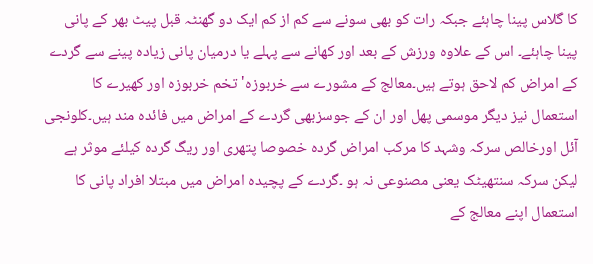کا گلاس پینا چاہئے جبکہ رات کو بھی سونے سے کم از کم ایک دو گھنٹہ قبل پیٹ بھر کے پانی پینا چاہئے۔ اس کے علاوہ ورزش کے بعد اور کھانے سے پہلے یا درمیان پانی زیادہ پینے سے گردے کے امراض کم لاحق ہوتے ہیں۔معالج کے مشورے سے خربوزہ'تخم خربوزہ اور کھیرے کا استعمال نیز دیگر موسمی پھل اور ان کے جوسزبھی گردے کے امراض میں فائدہ مند ہیں۔کلونجی آئل اورخالص سرکہ وشہد کا مرکب امراض گردہ خصوصا پتھری اور ریگ گردہ کیلئے موثر ہے لیکن سرکہ سنتھیٹک یعنی مصنوعی نہ ہو ۔گردے کے پچیدہ امراض میں مبتلا افراد پانی کا استعمال اپنے معالج کے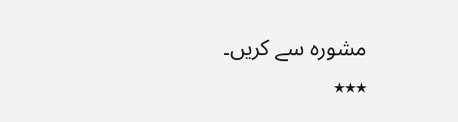مشورہ سے کریں۔
٭٭٭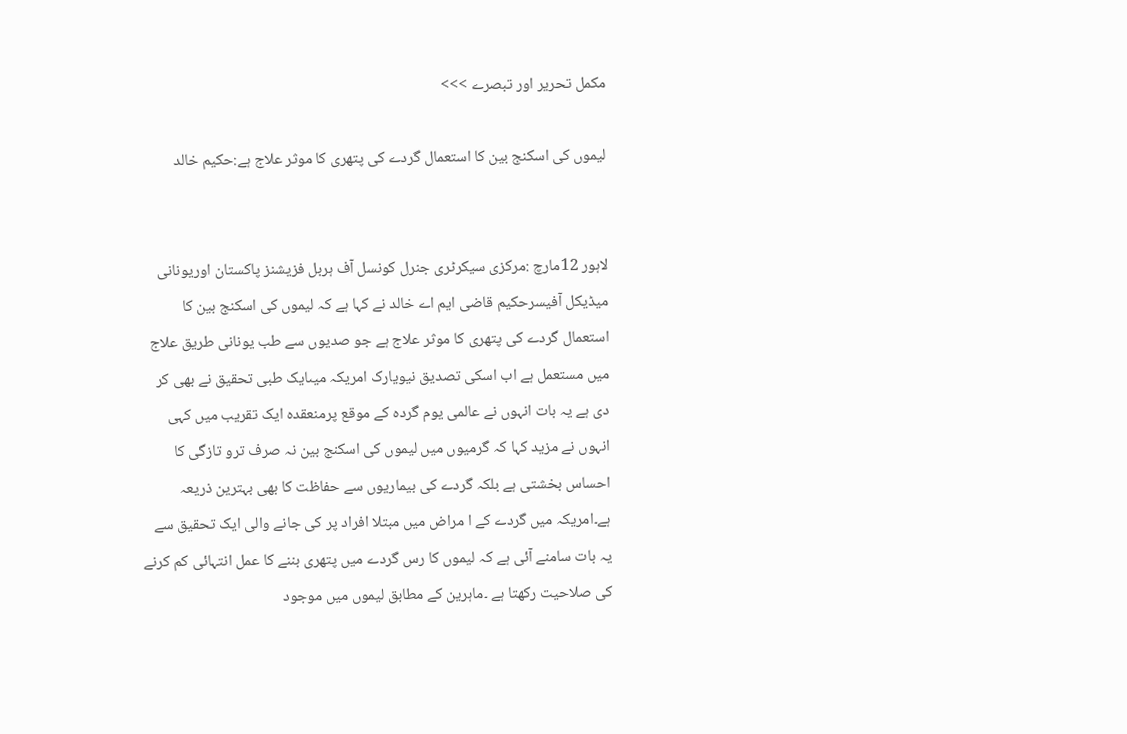مکمل تحریر اور تبصرے >>>

لیموں کی اسکنج بین کا استعمال گردے کی پتھری کا موثر علاج ہے:حکیم خالد


لاہور 12مارچ :مرکزی سیکرٹری جنرل کونسل آف ہربل فزیشنز پاکستان اوریونانی میڈیکل آفیسرحکیم قاضی ایم اے خالد نے کہا ہے کہ لیموں کی اسکنج بین کا استعمال گردے کی پتھری کا موثر علاج ہے جو صدیوں سے طب یونانی طریق علاج میں مستعمل ہے اب اسکی تصدیق نیویارک امریکہ میںایک طبی تحقیق نے بھی کر دی ہے یہ بات انہوں نے عالمی یوم گردہ کے موقع پرمنعقدہ ایک تقریب میں کہی انہوں نے مزید کہا کہ گرمیوں میں لیموں کی اسکنج بین نہ صرف ترو تازگی کا احساس بخشتی ہے بلکہ گردے کی بیماریوں سے حفاظت کا بھی بہترین ذریعہ ہے۔امریکہ میں گردے کے ا مراض میں مبتلا افراد پر کی جانے والی ایک تحقیق سے یہ بات سامنے آئی ہے کہ لیموں کا رس گردے میں پتھری بننے کا عمل انتہائی کم کرنے کی صلاحیت رکھتا ہے ۔ماہرین کے مطابق لیموں میں موجود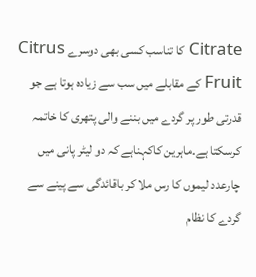Citrate کا تناسب کسی بھی دوسرے Citrus Fruit کے مقابلے میں سب سے زیادہ ہوتا ہے جو قدرتی طور پر گردے میں بننے والی پتھری کا خاتمہ کرسکتا ہے۔ماہرین کاکہناہے کہ دو لیٹر پانی میں چارعدد لیموں کا رس ملا کر باقائدگی سے پینے سے گردے کا نظام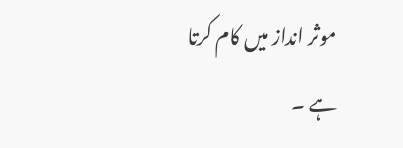موثر انداز میں کام کرتا ہے ۔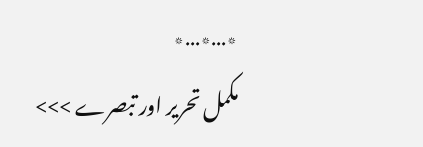٭…٭…٭
مکمل تحریر اور تبصرے >>>